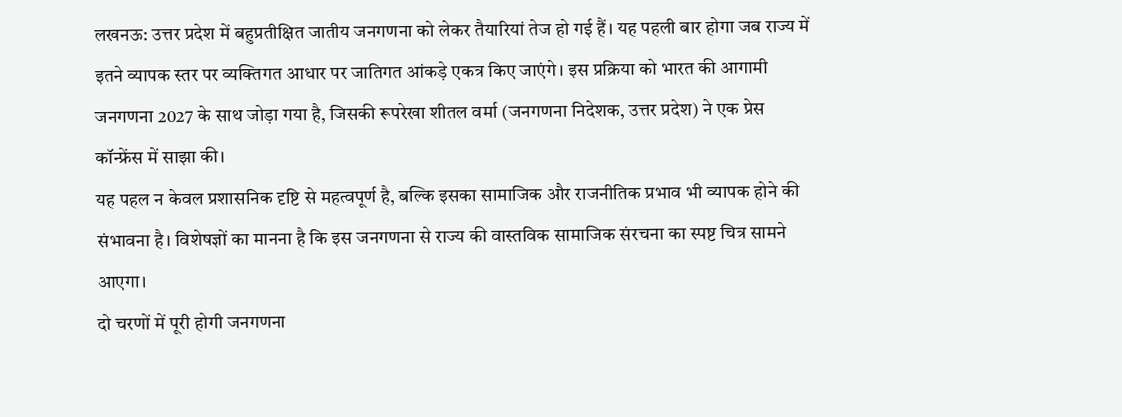लखनऊ: उत्तर प्रदेश में बहुप्रतीक्षित जातीय जनगणना को लेकर तैयारियां तेज हो गई हैं। यह पहली बार होगा जब राज्य में इतने व्यापक स्तर पर व्यक्तिगत आधार पर जातिगत आंकड़े एकत्र किए जाएंगे। इस प्रक्रिया को भारत की आगामी जनगणना 2027 के साथ जोड़ा गया है, जिसकी रूपरेखा शीतल वर्मा (जनगणना निदेशक, उत्तर प्रदेश) ने एक प्रेस कॉन्फ्रेंस में साझा की।
यह पहल न केवल प्रशासनिक दृष्टि से महत्वपूर्ण है, बल्कि इसका सामाजिक और राजनीतिक प्रभाव भी व्यापक होने की संभावना है। विशेषज्ञों का मानना है कि इस जनगणना से राज्य की वास्तविक सामाजिक संरचना का स्पष्ट चित्र सामने आएगा।
दो चरणों में पूरी होगी जनगणना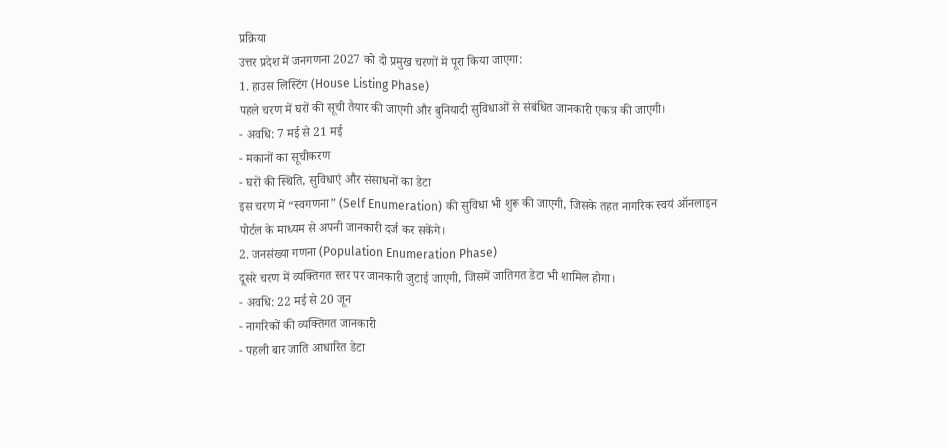प्रक्रिया
उत्तर प्रदेश में जनगणना 2027 को दो प्रमुख चरणों में पूरा किया जाएगा:
1. हाउस लिस्टिंग (House Listing Phase)
पहले चरण में घरों की सूची तैयार की जाएगी और बुनियादी सुविधाओं से संबंधित जानकारी एकत्र की जाएगी।
- अवधि: 7 मई से 21 मई
- मकानों का सूचीकरण
- घरों की स्थिति, सुविधाएं और संसाधनों का डेटा
इस चरण में “स्वगणना” (Self Enumeration) की सुविधा भी शुरू की जाएगी, जिसके तहत नागरिक स्वयं ऑनलाइन पोर्टल के माध्यम से अपनी जानकारी दर्ज कर सकेंगे।
2. जनसंख्या गणना (Population Enumeration Phase)
दूसरे चरण में व्यक्तिगत स्तर पर जानकारी जुटाई जाएगी, जिसमें जातिगत डेटा भी शामिल होगा।
- अवधि: 22 मई से 20 जून
- नागरिकों की व्यक्तिगत जानकारी
- पहली बार जाति आधारित डेटा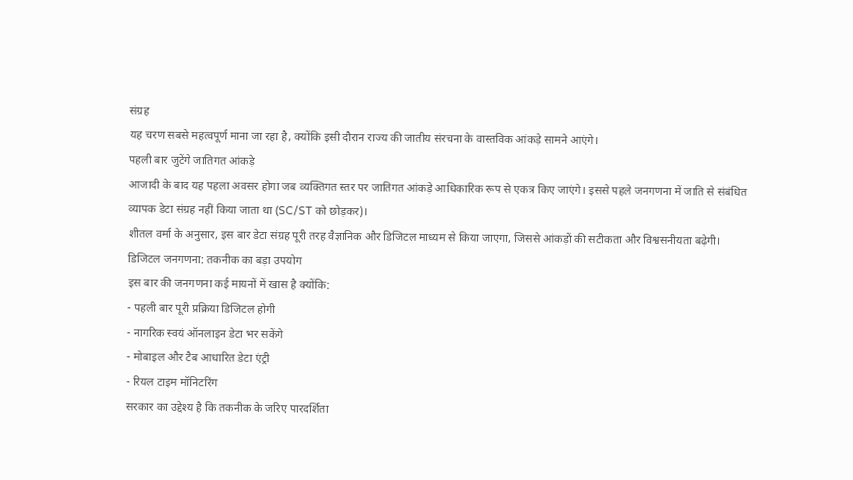संग्रह
यह चरण सबसे महत्वपूर्ण माना जा रहा है, क्योंकि इसी दौरान राज्य की जातीय संरचना के वास्तविक आंकड़े सामने आएंगे।
पहली बार जुटेंगे जातिगत आंकड़े
आजादी के बाद यह पहला अवसर होगा जब व्यक्तिगत स्तर पर जातिगत आंकड़े आधिकारिक रूप से एकत्र किए जाएंगे। इससे पहले जनगणना में जाति से संबंधित व्यापक डेटा संग्रह नहीं किया जाता था (SC/ST को छोड़कर)।
शीतल वर्मा के अनुसार, इस बार डेटा संग्रह पूरी तरह वैज्ञानिक और डिजिटल माध्यम से किया जाएगा, जिससे आंकड़ों की सटीकता और विश्वसनीयता बढ़ेगी।
डिजिटल जनगणना: तकनीक का बड़ा उपयोग
इस बार की जनगणना कई मायनों में खास है क्योंकि:
- पहली बार पूरी प्रक्रिया डिजिटल होगी
- नागरिक स्वयं ऑनलाइन डेटा भर सकेंगे
- मोबाइल और टैब आधारित डेटा एंट्री
- रियल टाइम मॉनिटरिंग
सरकार का उद्देश्य है कि तकनीक के जरिए पारदर्शिता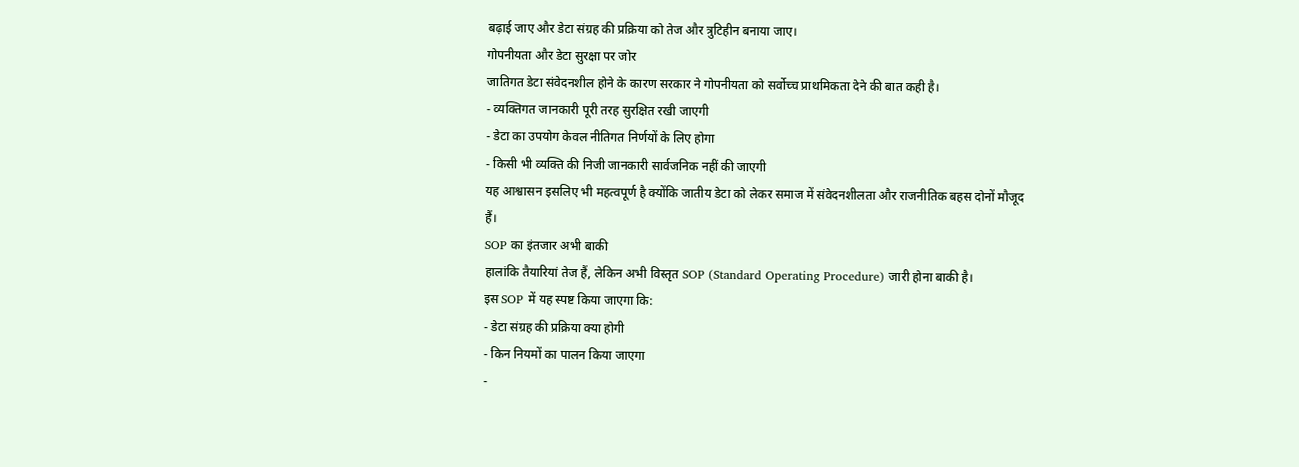बढ़ाई जाए और डेटा संग्रह की प्रक्रिया को तेज और त्रुटिहीन बनाया जाए।
गोपनीयता और डेटा सुरक्षा पर जोर
जातिगत डेटा संवेदनशील होने के कारण सरकार ने गोपनीयता को सर्वोच्च प्राथमिकता देने की बात कही है।
- व्यक्तिगत जानकारी पूरी तरह सुरक्षित रखी जाएगी
- डेटा का उपयोग केवल नीतिगत निर्णयों के लिए होगा
- किसी भी व्यक्ति की निजी जानकारी सार्वजनिक नहीं की जाएगी
यह आश्वासन इसलिए भी महत्वपूर्ण है क्योंकि जातीय डेटा को लेकर समाज में संवेदनशीलता और राजनीतिक बहस दोनों मौजूद हैं।
SOP का इंतजार अभी बाकी
हालांकि तैयारियां तेज हैं, लेकिन अभी विस्तृत SOP (Standard Operating Procedure) जारी होना बाकी है।
इस SOP में यह स्पष्ट किया जाएगा कि:
- डेटा संग्रह की प्रक्रिया क्या होगी
- किन नियमों का पालन किया जाएगा
-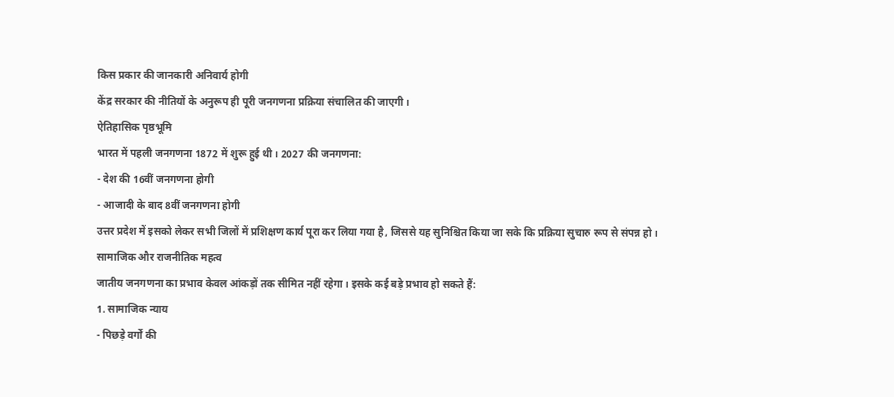किस प्रकार की जानकारी अनिवार्य होगी
केंद्र सरकार की नीतियों के अनुरूप ही पूरी जनगणना प्रक्रिया संचालित की जाएगी।
ऐतिहासिक पृष्ठभूमि
भारत में पहली जनगणना 1872 में शुरू हुई थी। 2027 की जनगणना:
- देश की 16वीं जनगणना होगी
- आजादी के बाद 8वीं जनगणना होगी
उत्तर प्रदेश में इसको लेकर सभी जिलों में प्रशिक्षण कार्य पूरा कर लिया गया है, जिससे यह सुनिश्चित किया जा सके कि प्रक्रिया सुचारु रूप से संपन्न हो।
सामाजिक और राजनीतिक महत्व
जातीय जनगणना का प्रभाव केवल आंकड़ों तक सीमित नहीं रहेगा। इसके कई बड़े प्रभाव हो सकते हैं:
1. सामाजिक न्याय
- पिछड़े वर्गों की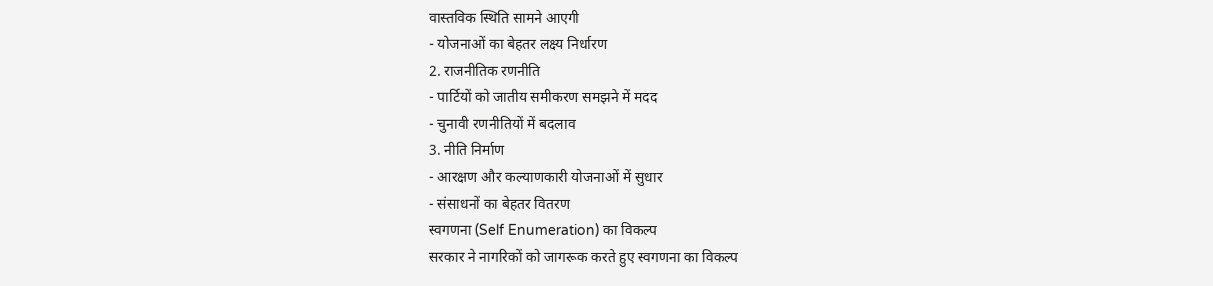वास्तविक स्थिति सामने आएगी
- योजनाओं का बेहतर लक्ष्य निर्धारण
2. राजनीतिक रणनीति
- पार्टियों को जातीय समीकरण समझने में मदद
- चुनावी रणनीतियों में बदलाव
3. नीति निर्माण
- आरक्षण और कल्याणकारी योजनाओं में सुधार
- संसाधनों का बेहतर वितरण
स्वगणना (Self Enumeration) का विकल्प
सरकार ने नागरिकों को जागरूक करते हुए स्वगणना का विकल्प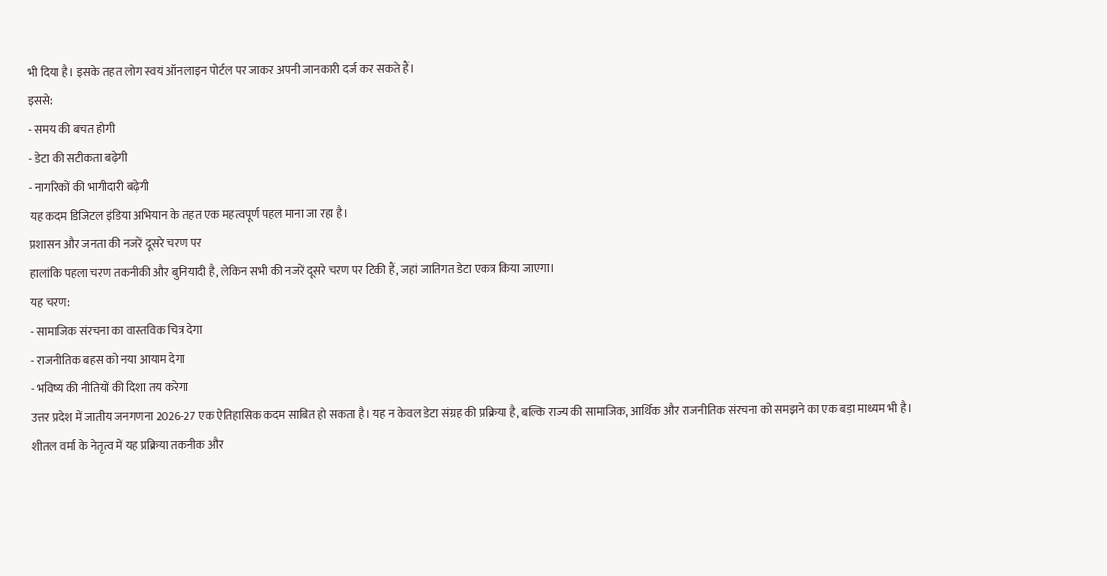भी दिया है। इसके तहत लोग स्वयं ऑनलाइन पोर्टल पर जाकर अपनी जानकारी दर्ज कर सकते हैं।
इससे:
- समय की बचत होगी
- डेटा की सटीकता बढ़ेगी
- नागरिकों की भागीदारी बढ़ेगी
यह कदम डिजिटल इंडिया अभियान के तहत एक महत्वपूर्ण पहल माना जा रहा है।
प्रशासन और जनता की नजरें दूसरे चरण पर
हालांकि पहला चरण तकनीकी और बुनियादी है, लेकिन सभी की नजरें दूसरे चरण पर टिकी हैं, जहां जातिगत डेटा एकत्र किया जाएगा।
यह चरण:
- सामाजिक संरचना का वास्तविक चित्र देगा
- राजनीतिक बहस को नया आयाम देगा
- भविष्य की नीतियों की दिशा तय करेगा
उत्तर प्रदेश में जातीय जनगणना 2026-27 एक ऐतिहासिक कदम साबित हो सकता है। यह न केवल डेटा संग्रह की प्रक्रिया है, बल्कि राज्य की सामाजिक, आर्थिक और राजनीतिक संरचना को समझने का एक बड़ा माध्यम भी है।
शीतल वर्मा के नेतृत्व में यह प्रक्रिया तकनीक और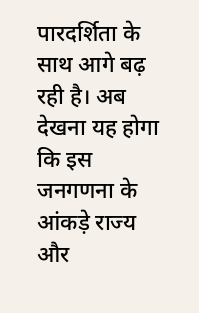पारदर्शिता के साथ आगे बढ़ रही है। अब देखना यह होगा कि इस जनगणना के आंकड़े राज्य और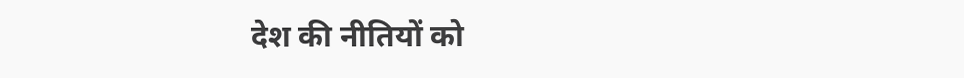देश की नीतियों को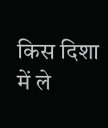किस दिशा में ले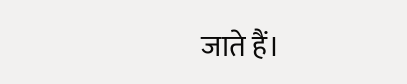जाते हैं।